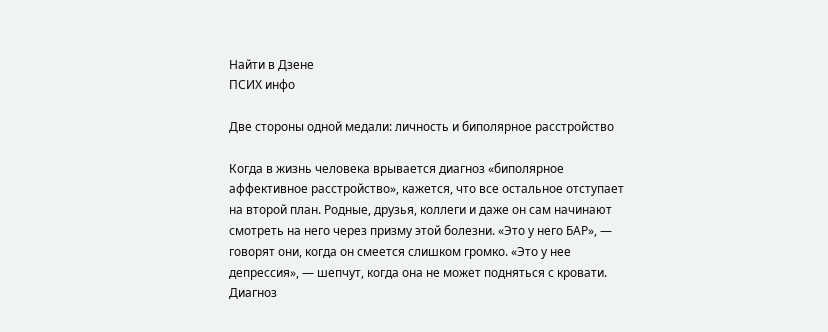Найти в Дзене
ПСИХ инфо

Две стороны одной медали: личность и биполярное расстройство

Когда в жизнь человека врывается диагноз «биполярное аффективное расстройство», кажется, что все остальное отступает на второй план. Родные, друзья, коллеги и даже он сам начинают смотреть на него через призму этой болезни. «Это у него БАР», — говорят они, когда он смеется слишком громко. «Это у нее депрессия», — шепчут, когда она не может подняться с кровати. Диагноз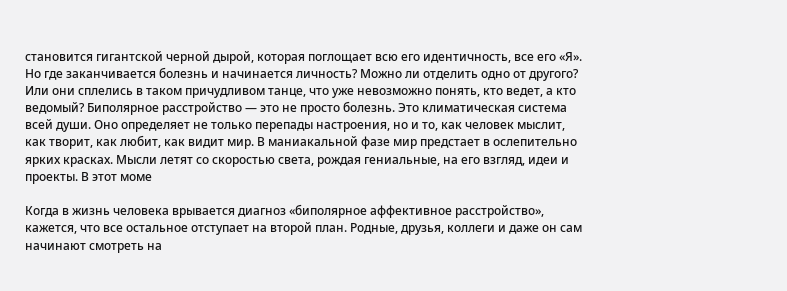становится гигантской черной дырой, которая поглощает всю его идентичность, все его «Я». Но где заканчивается болезнь и начинается личность? Можно ли отделить одно от другого? Или они сплелись в таком причудливом танце, что уже невозможно понять, кто ведет, а кто ведомый? Биполярное расстройство — это не просто болезнь. Это климатическая система всей души. Оно определяет не только перепады настроения, но и то, как человек мыслит, как творит, как любит, как видит мир. В маниакальной фазе мир предстает в ослепительно ярких красках. Мысли летят со скоростью света, рождая гениальные, на его взгляд, идеи и проекты. В этот моме

Когда в жизнь человека врывается диагноз «биполярное аффективное расстройство», кажется, что все остальное отступает на второй план. Родные, друзья, коллеги и даже он сам начинают смотреть на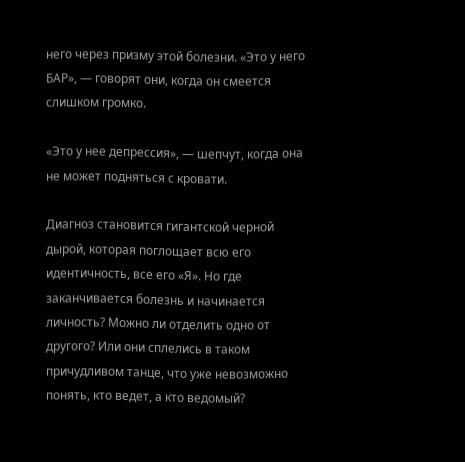него через призму этой болезни. «Это у него БАР», — говорят они, когда он смеется слишком громко.

«Это у нее депрессия», — шепчут, когда она не может подняться с кровати.

Диагноз становится гигантской черной дырой, которая поглощает всю его идентичность, все его «Я». Но где заканчивается болезнь и начинается личность? Можно ли отделить одно от другого? Или они сплелись в таком причудливом танце, что уже невозможно понять, кто ведет, а кто ведомый?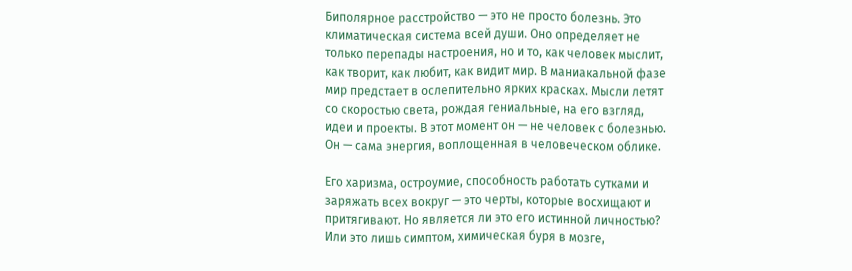Биполярное расстройство — это не просто болезнь. Это климатическая система всей души. Оно определяет не только перепады настроения, но и то, как человек мыслит, как творит, как любит, как видит мир. В маниакальной фазе мир предстает в ослепительно ярких красках. Мысли летят со скоростью света, рождая гениальные, на его взгляд, идеи и проекты. В этот момент он — не человек с болезнью. Он — сама энергия, воплощенная в человеческом облике.

Его харизма, остроумие, способность работать сутками и заряжать всех вокруг — это черты, которые восхищают и притягивают. Но является ли это его истинной личностью? Или это лишь симптом, химическая буря в мозге,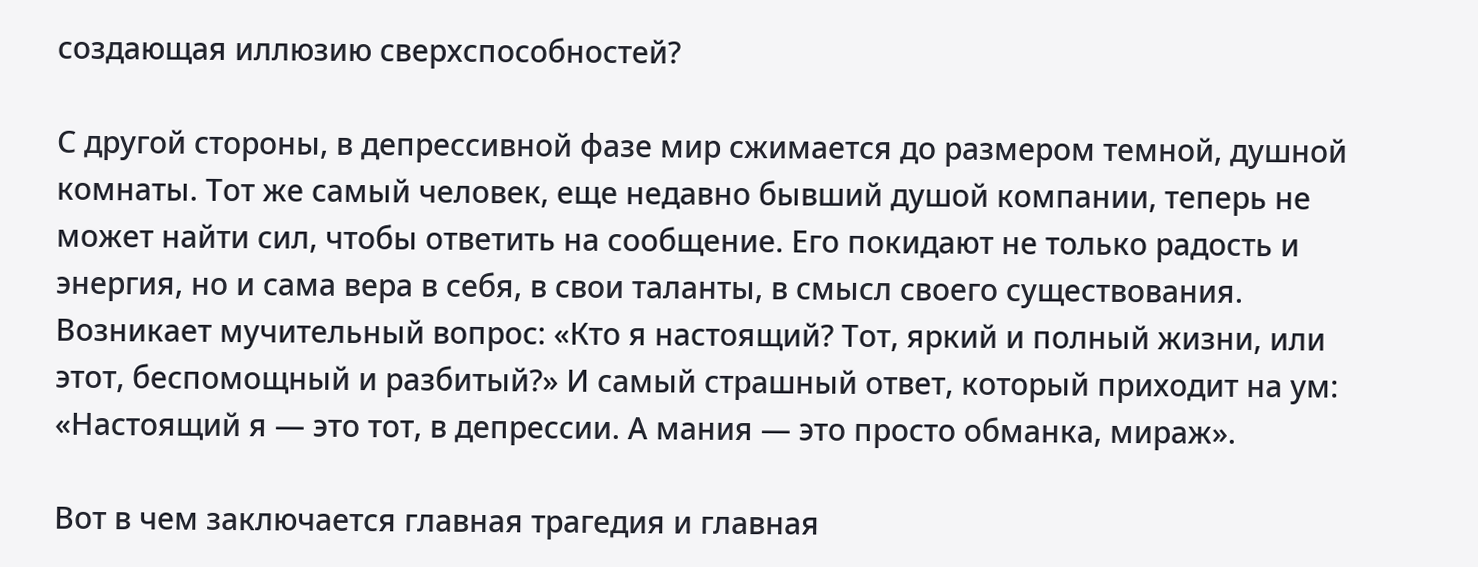создающая иллюзию сверхспособностей?

С другой стороны, в депрессивной фазе мир сжимается до размером темной, душной комнаты. Тот же самый человек, еще недавно бывший душой компании, теперь не может найти сил, чтобы ответить на сообщение. Его покидают не только радость и энергия, но и сама вера в себя, в свои таланты, в смысл своего существования. Возникает мучительный вопрос: «Кто я настоящий? Тот, яркий и полный жизни, или этот, беспомощный и разбитый?» И самый страшный ответ, который приходит на ум: «Настоящий я — это тот, в депрессии. А мания — это просто обманка, мираж».

Вот в чем заключается главная трагедия и главная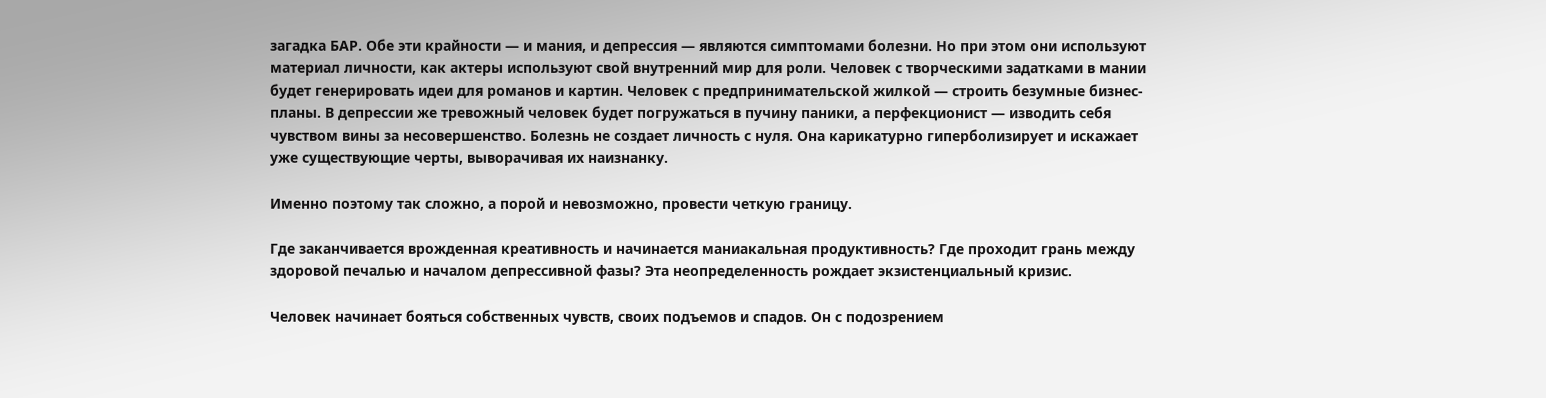загадка БАР. Обе эти крайности — и мания, и депрессия — являются симптомами болезни. Но при этом они используют материал личности, как актеры используют свой внутренний мир для роли. Человек с творческими задатками в мании будет генерировать идеи для романов и картин. Человек с предпринимательской жилкой — строить безумные бизнес-планы. В депрессии же тревожный человек будет погружаться в пучину паники, а перфекционист — изводить себя чувством вины за несовершенство. Болезнь не создает личность с нуля. Она карикатурно гиперболизирует и искажает уже существующие черты, выворачивая их наизнанку.

Именно поэтому так сложно, а порой и невозможно, провести четкую границу.

Где заканчивается врожденная креативность и начинается маниакальная продуктивность? Где проходит грань между здоровой печалью и началом депрессивной фазы? Эта неопределенность рождает экзистенциальный кризис.

Человек начинает бояться собственных чувств, своих подъемов и спадов. Он с подозрением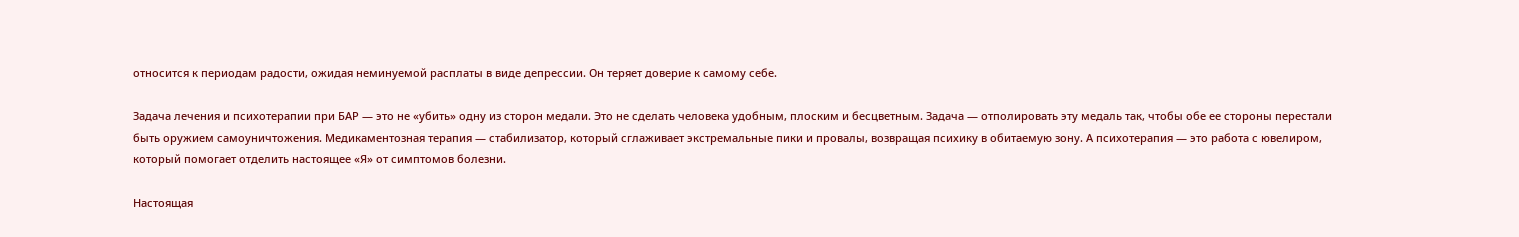относится к периодам радости, ожидая неминуемой расплаты в виде депрессии. Он теряет доверие к самому себе.

Задача лечения и психотерапии при БАР — это не «убить» одну из сторон медали. Это не сделать человека удобным, плоским и бесцветным. Задача — отполировать эту медаль так, чтобы обе ее стороны перестали быть оружием самоуничтожения. Медикаментозная терапия — стабилизатор, который сглаживает экстремальные пики и провалы, возвращая психику в обитаемую зону. А психотерапия — это работа с ювелиром, который помогает отделить настоящее «Я» от симптомов болезни.

Настоящая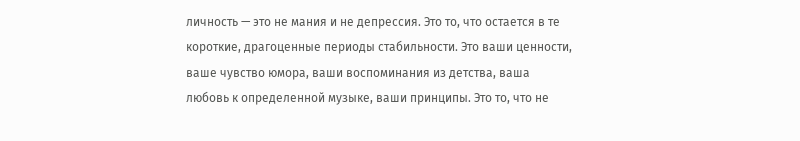личность — это не мания и не депрессия. Это то, что остается в те короткие, драгоценные периоды стабильности. Это ваши ценности, ваше чувство юмора, ваши воспоминания из детства, ваша любовь к определенной музыке, ваши принципы. Это то, что не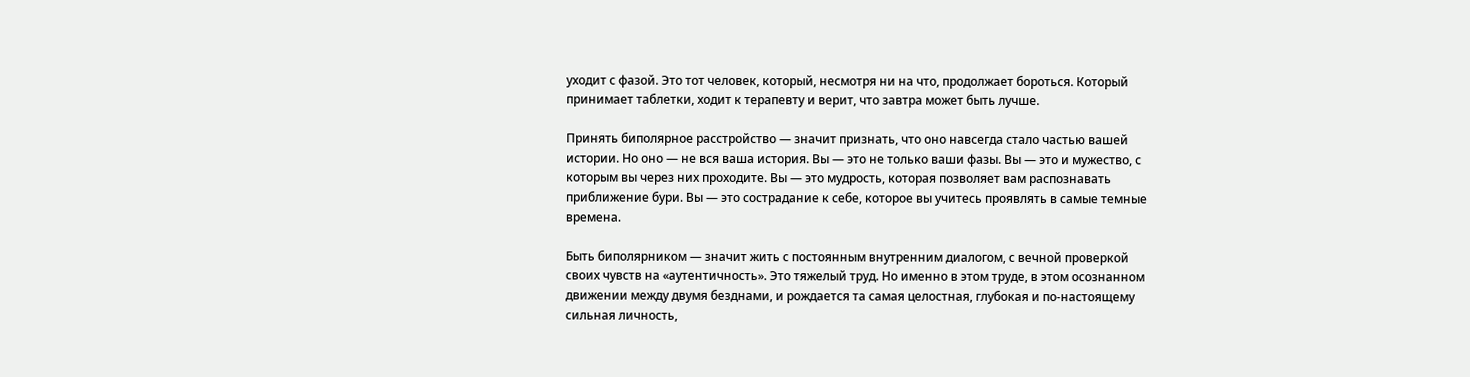уходит с фазой. Это тот человек, который, несмотря ни на что, продолжает бороться. Который принимает таблетки, ходит к терапевту и верит, что завтра может быть лучше.

Принять биполярное расстройство — значит признать, что оно навсегда стало частью вашей истории. Но оно — не вся ваша история. Вы — это не только ваши фазы. Вы — это и мужество, с которым вы через них проходите. Вы — это мудрость, которая позволяет вам распознавать приближение бури. Вы — это сострадание к себе, которое вы учитесь проявлять в самые темные времена.

Быть биполярником — значит жить с постоянным внутренним диалогом, с вечной проверкой своих чувств на «аутентичность». Это тяжелый труд. Но именно в этом труде, в этом осознанном движении между двумя безднами, и рождается та самая целостная, глубокая и по-настоящему сильная личность,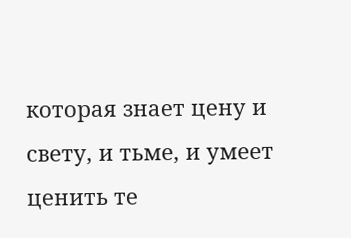которая знает цену и свету, и тьме, и умеет ценить те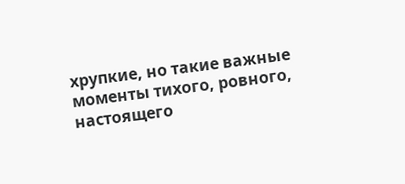хрупкие, но такие важные моменты тихого, ровного, настоящего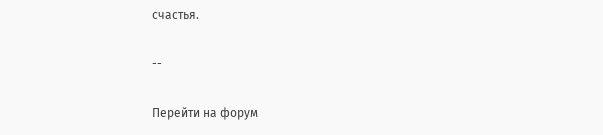счастья.

--

Перейти на форум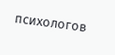психологов